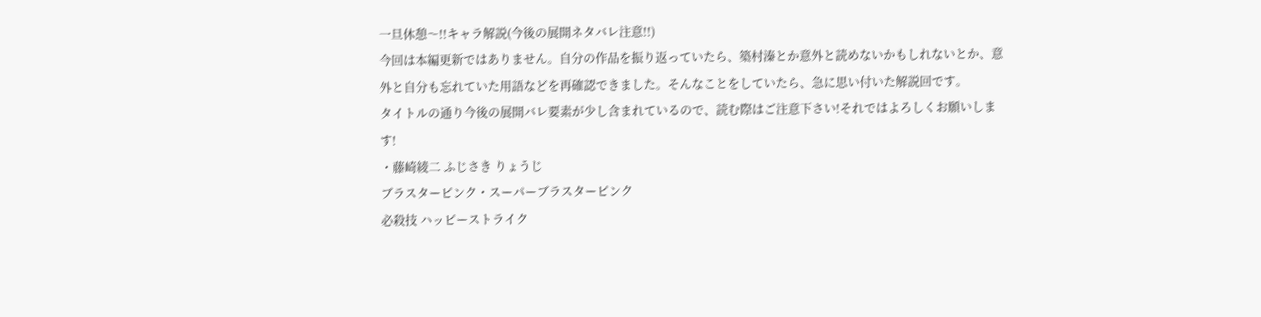一旦休憩〜!!キャラ解説(今後の展開ネタバレ注意!!)
今回は本編更新ではありません。自分の作品を振り返っていたら、築村溱とか意外と読めないかもしれないとか、意外と自分も忘れていた用語などを再確認できました。そんなことをしていたら、急に思い付いた解説回です。
タイトルの通り今後の展開バレ要素が少し含まれているので、読む際はご注意下さい!それではよろしくお願いします!
・藤崎綾二 ふじさき りょうじ
ブラスターピンク・スーパーブラスターピンク
必殺技 ハッピーストライク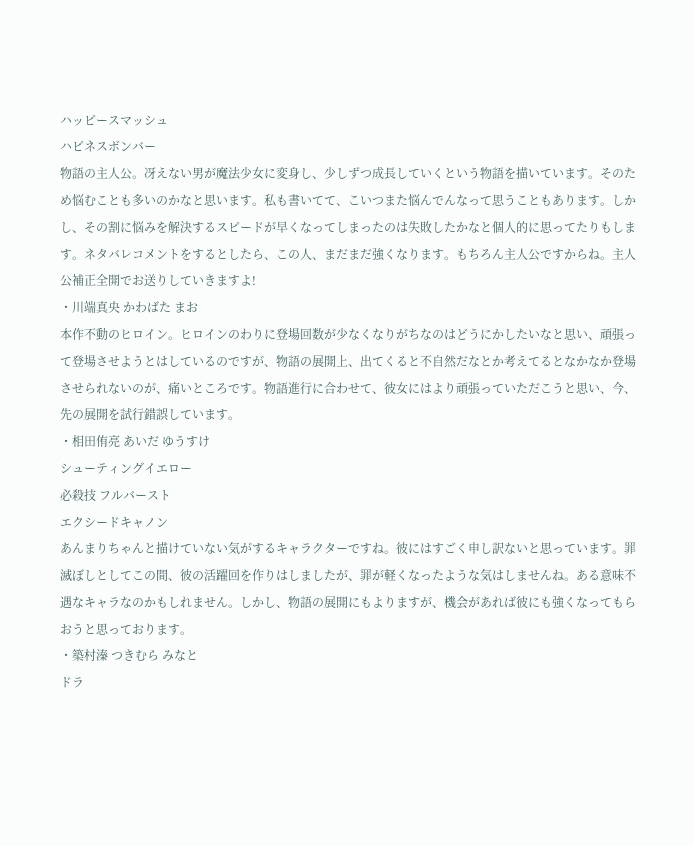ハッピースマッシュ
ハピネスボンバー
物語の主人公。冴えない男が魔法少女に変身し、少しずつ成長していくという物語を描いています。そのため悩むことも多いのかなと思います。私も書いてて、こいつまた悩んでんなって思うこともあります。しかし、その割に悩みを解決するスピードが早くなってしまったのは失敗したかなと個人的に思ってたりもします。ネタバレコメントをするとしたら、この人、まだまだ強くなります。もちろん主人公ですからね。主人公補正全開でお送りしていきますよ!
・川端真央 かわばた まお
本作不動のヒロイン。ヒロインのわりに登場回数が少なくなりがちなのはどうにかしたいなと思い、頑張って登場させようとはしているのですが、物語の展開上、出てくると不自然だなとか考えてるとなかなか登場させられないのが、痛いところです。物語進行に合わせて、彼女にはより頑張っていただこうと思い、今、先の展開を試行錯誤しています。
・相田侑亮 あいだ ゆうすけ
シューティングイエロー
必殺技 フルバースト
エクシードキャノン
あんまりちゃんと描けていない気がするキャラクターですね。彼にはすごく申し訳ないと思っています。罪滅ぼしとしてこの間、彼の活躍回を作りはしましたが、罪が軽くなったような気はしませんね。ある意味不遇なキャラなのかもしれません。しかし、物語の展開にもよりますが、機会があれば彼にも強くなってもらおうと思っております。
・築村溱 つきむら みなと
ドラ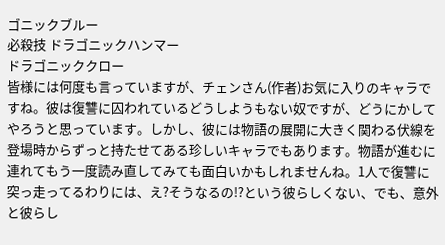ゴニックブルー
必殺技 ドラゴニックハンマー
ドラゴニッククロー
皆様には何度も言っていますが、チェンさん(作者)お気に入りのキャラですね。彼は復讐に囚われているどうしようもない奴ですが、どうにかしてやろうと思っています。しかし、彼には物語の展開に大きく関わる伏線を登場時からずっと持たせてある珍しいキャラでもあります。物語が進むに連れてもう一度読み直してみても面白いかもしれませんね。1人で復讐に突っ走ってるわりには、え?そうなるの!?という彼らしくない、でも、意外と彼らし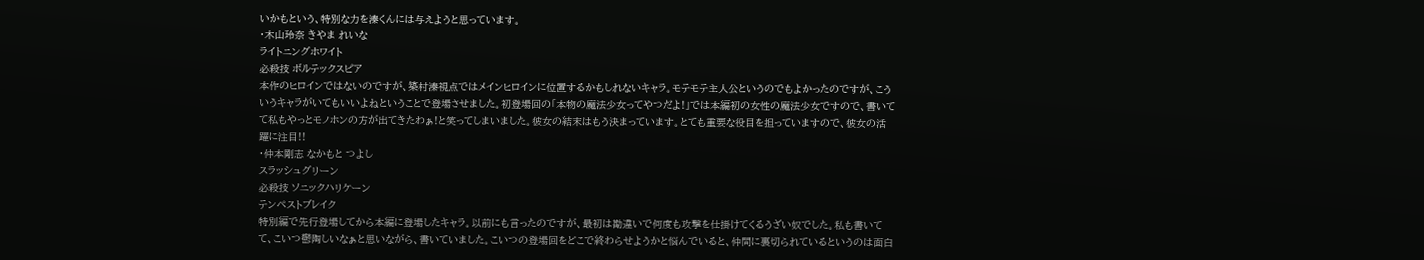いかもという、特別な力を溱くんには与えようと思っています。
・木山玲奈 きやま れいな
ライトニングホワイト
必殺技 ボルテックスピア
本作のヒロインではないのですが、築村溱視点ではメインヒロインに位置するかもしれないキャラ。モテモテ主人公というのでもよかったのですが、こういうキャラがいてもいいよねということで登場させました。初登場回の「本物の魔法少女ってやつだよ!」では本編初の女性の魔法少女ですので、書いてて私もやっとモノホンの方が出てきたわぁ!と笑ってしまいました。彼女の結末はもう決まっています。とても重要な役目を担っていますので、彼女の活躍に注目!!
・仲本剛志 なかもと つよし
スラッシュグリーン
必殺技 ソニックハリケーン
テンペストブレイク
特別編で先行登場してから本編に登場したキャラ。以前にも言ったのですが、最初は勘違いで何度も攻撃を仕掛けてくるうざい奴でした。私も書いてて、こいつ鬱陶しいなぁと思いながら、書いていました。こいつの登場回をどこで終わらせようかと悩んでいると、仲間に裏切られているというのは面白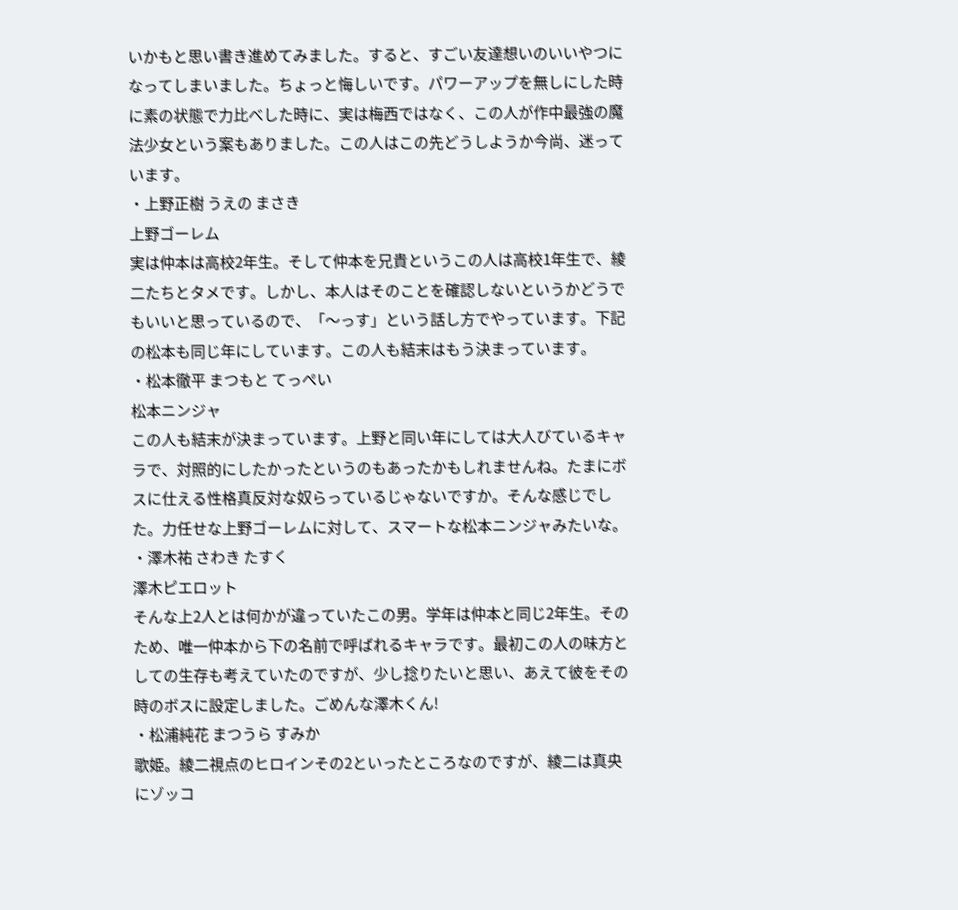いかもと思い書き進めてみました。すると、すごい友達想いのいいやつになってしまいました。ちょっと悔しいです。パワーアップを無しにした時に素の状態で力比べした時に、実は梅西ではなく、この人が作中最強の魔法少女という案もありました。この人はこの先どうしようか今尚、迷っています。
・上野正樹 うえの まさき
上野ゴーレム
実は仲本は高校2年生。そして仲本を兄貴というこの人は高校1年生で、綾二たちとタメです。しかし、本人はそのことを確認しないというかどうでもいいと思っているので、「〜っす」という話し方でやっています。下記の松本も同じ年にしています。この人も結末はもう決まっています。
・松本徹平 まつもと てっぺい
松本ニンジャ
この人も結末が決まっています。上野と同い年にしては大人びているキャラで、対照的にしたかったというのもあったかもしれませんね。たまにボスに仕える性格真反対な奴らっているじゃないですか。そんな感じでした。力任せな上野ゴーレムに対して、スマートな松本ニンジャみたいな。
・澤木祐 さわき たすく
澤木ピエロット
そんな上2人とは何かが違っていたこの男。学年は仲本と同じ2年生。そのため、唯一仲本から下の名前で呼ばれるキャラです。最初この人の味方としての生存も考えていたのですが、少し捻りたいと思い、あえて彼をその時のボスに設定しました。ごめんな澤木くん!
・松浦純花 まつうら すみか
歌姫。綾二視点のヒロインその2といったところなのですが、綾二は真央にゾッコ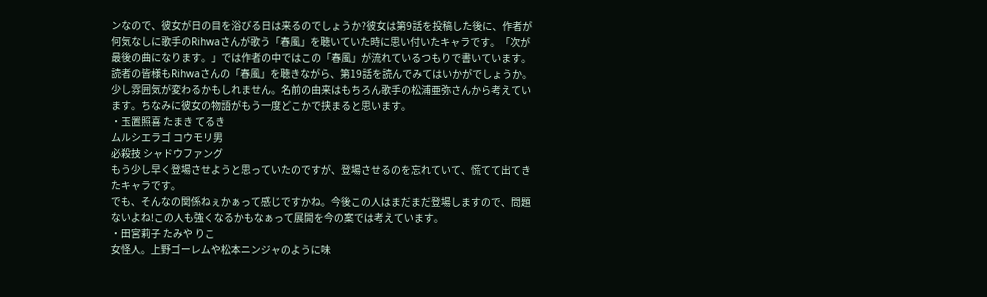ンなので、彼女が日の目を浴びる日は来るのでしょうか?彼女は第9話を投稿した後に、作者が何気なしに歌手のRihwaさんが歌う「春風」を聴いていた時に思い付いたキャラです。「次が最後の曲になります。」では作者の中ではこの「春風」が流れているつもりで書いています。読者の皆様もRihwaさんの「春風」を聴きながら、第19話を読んでみてはいかがでしょうか。少し雰囲気が変わるかもしれません。名前の由来はもちろん歌手の松浦亜弥さんから考えています。ちなみに彼女の物語がもう一度どこかで挟まると思います。
・玉置照喜 たまき てるき
ムルシエラゴ コウモリ男
必殺技 シャドウファング
もう少し早く登場させようと思っていたのですが、登場させるのを忘れていて、慌てて出てきたキャラです。
でも、そんなの関係ねぇかぁって感じですかね。今後この人はまだまだ登場しますので、問題ないよね!この人も強くなるかもなぁって展開を今の案では考えています。
・田宮莉子 たみや りこ
女怪人。上野ゴーレムや松本ニンジャのように味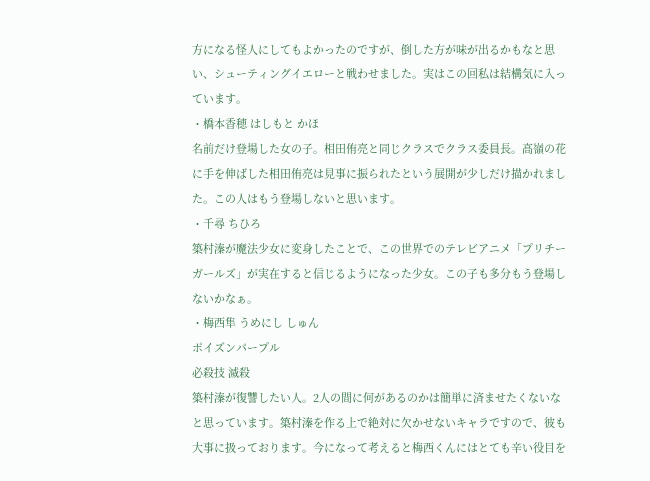方になる怪人にしてもよかったのですが、倒した方が味が出るかもなと思い、シューティングイエローと戦わせました。実はこの回私は結構気に入っています。
・橋本香穂 はしもと かほ
名前だけ登場した女の子。相田侑亮と同じクラスでクラス委員長。高嶺の花に手を伸ばした相田侑亮は見事に振られたという展開が少しだけ描かれました。この人はもう登場しないと思います。
・千尋 ちひろ
築村溱が魔法少女に変身したことで、この世界でのテレビアニメ「プリチーガールズ」が実在すると信じるようになった少女。この子も多分もう登場しないかなぁ。
・梅西隼 うめにし しゅん
ポイズンパープル
必殺技 滅殺
築村溱が復讐したい人。2人の間に何があるのかは簡単に済ませたくないなと思っています。築村溱を作る上で絶対に欠かせないキャラですので、彼も大事に扱っております。今になって考えると梅西くんにはとても辛い役目を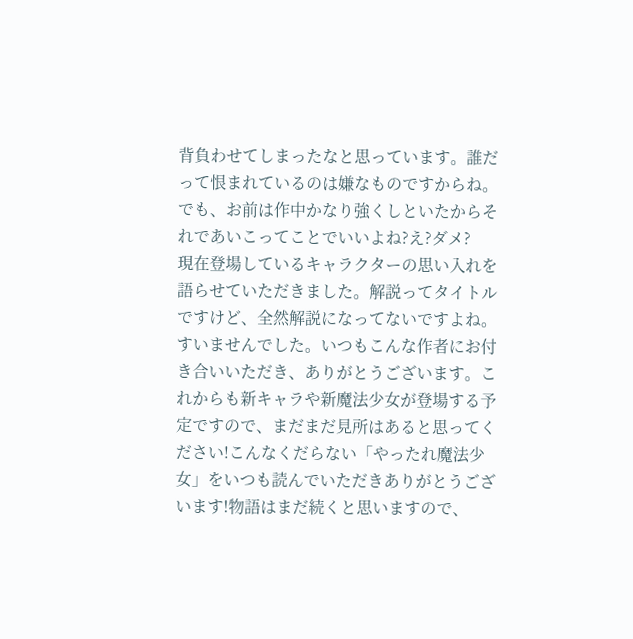背負わせてしまったなと思っています。誰だって恨まれているのは嫌なものですからね。でも、お前は作中かなり強くしといたからそれであいこってことでいいよね?え?ダメ?
現在登場しているキャラクターの思い入れを語らせていただきました。解説ってタイトルですけど、全然解説になってないですよね。すいませんでした。いつもこんな作者にお付き合いいただき、ありがとうございます。これからも新キャラや新魔法少女が登場する予定ですので、まだまだ見所はあると思ってください!こんなくだらない「やったれ魔法少女」をいつも読んでいただきありがとうございます!物語はまだ続くと思いますので、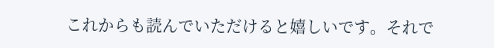これからも読んでいただけると嬉しいです。それで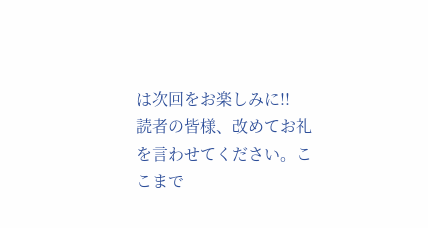は次回をお楽しみに!!
読者の皆様、改めてお礼を言わせてください。ここまで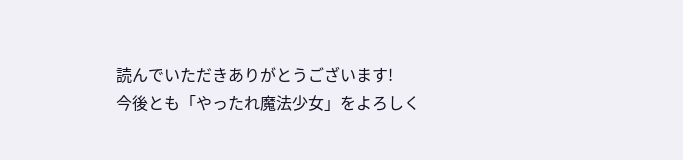読んでいただきありがとうございます!
今後とも「やったれ魔法少女」をよろしく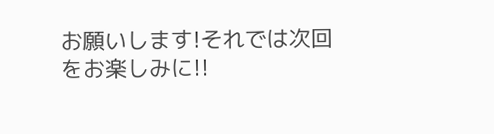お願いします!それでは次回をお楽しみに!!